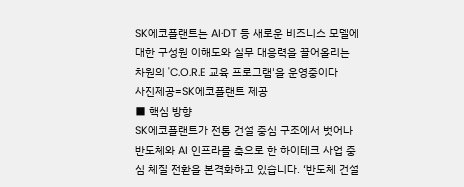SK에코플랜트는 AI·DT 등 새로운 비즈니스 모델에 대한 구성원 이해도와 실무 대응력을 끌어올리는 차원의 'C.O.R.E 교육 프로그램'을 운영중이다
사진제공=SK에코플랜트 제공
■ 핵심 방향
SK에코플랜트가 전통 건설 중심 구조에서 벗어나 반도체와 AI 인프라를 축으로 한 하이테크 사업 중심 체질 전환을 본격화하고 있습니다. ‘반도체 건설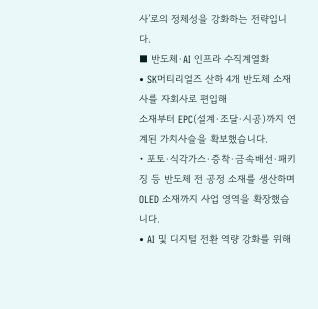사’로의 정체성을 강화하는 전략입니다.
■ 반도체·AI 인프라 수직계열화
• SK머티리얼즈 산하 4개 반도체 소재사를 자회사로 편입해
소재부터 EPC(설계·조달·시공)까지 연계된 가치사슬을 확보했습니다.
• 포토·식각가스·증착·금속배선·패키징 등 반도체 전 공정 소재를 생산하며
OLED 소재까지 사업 영역을 확장했습니다.
• AI 및 디지털 전환 역량 강화를 위해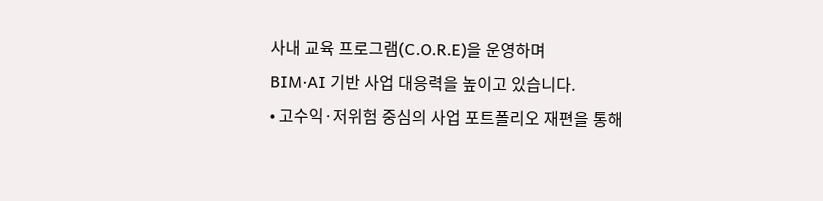사내 교육 프로그램(C.O.R.E)을 운영하며
BIM·AI 기반 사업 대응력을 높이고 있습니다.
• 고수익·저위험 중심의 사업 포트폴리오 재편을 통해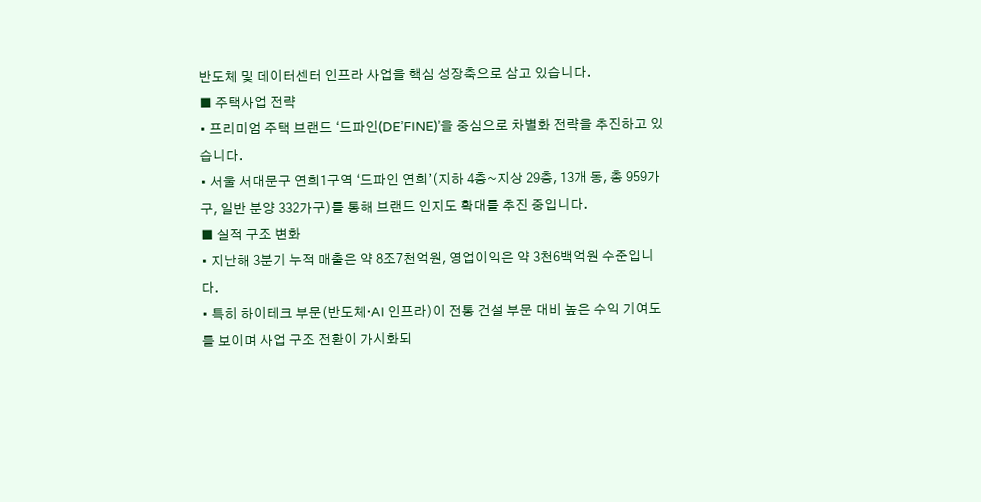반도체 및 데이터센터 인프라 사업을 핵심 성장축으로 삼고 있습니다.
■ 주택사업 전략
• 프리미엄 주택 브랜드 ‘드파인(DE’FINE)’을 중심으로 차별화 전략을 추진하고 있습니다.
• 서울 서대문구 연희1구역 ‘드파인 연희’(지하 4층~지상 29층, 13개 동, 총 959가구, 일반 분양 332가구)를 통해 브랜드 인지도 확대를 추진 중입니다.
■ 실적 구조 변화
• 지난해 3분기 누적 매출은 약 8조7천억원, 영업이익은 약 3천6백억원 수준입니다.
• 특히 하이테크 부문(반도체·AI 인프라)이 전통 건설 부문 대비 높은 수익 기여도를 보이며 사업 구조 전환이 가시화되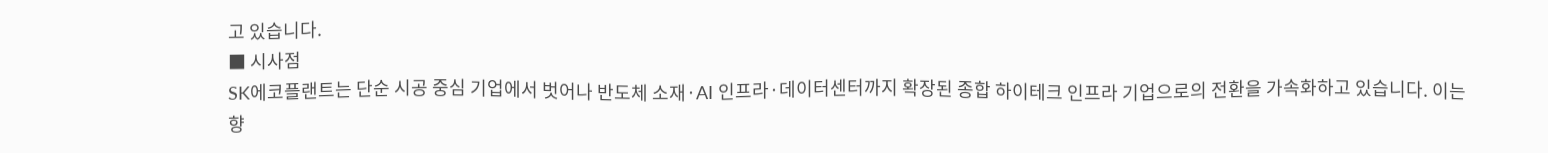고 있습니다.
■ 시사점
SK에코플랜트는 단순 시공 중심 기업에서 벗어나 반도체 소재·AI 인프라·데이터센터까지 확장된 종합 하이테크 인프라 기업으로의 전환을 가속화하고 있습니다. 이는 향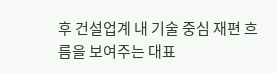후 건설업계 내 기술 중심 재편 흐름을 보여주는 대표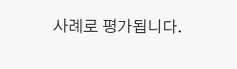사례로 평가됩니다.